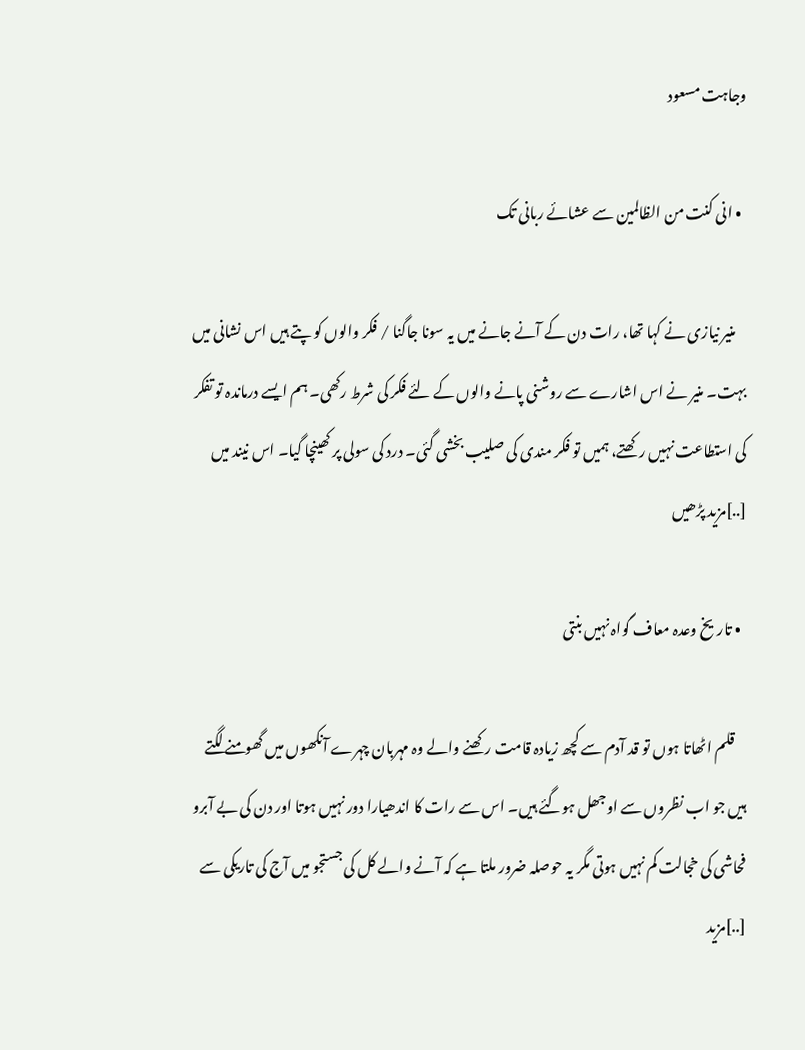وجاہت مسعود

  • انی کنت من الظالمین سے عشائے ربانی تک

    منیر نیازی نے کہا تھا، رات دن کے آنے جانے میں یہ سونا جاگنا / فکر والوں کو پتے ہیں اس نشانی میں بہت۔ منیر نے اس اشارے سے روشنی پانے والوں کے لئے فکر کی شرط رکھی۔ ہم ایسے درماندہ تو تفکر کی استطاعت نہیں رکھتے، ہمیں تو فکر مندی کی صلیب بخشی گئی۔ درد کی سولی پر کھینچا گیا۔ اس نیند میں [..]مزید پڑھیں

  • تاریخ وعدہ معاف گواہ نہیں بنتی

    قلم اٹھاتا ہوں تو قد آدم سے کچھ زیادہ قامت رکھنے والے وہ مہربان چہرے آنکھوں میں گھومنے لگتے ہیں جو اب نظروں سے اوجھل ہوگئے ہیں۔ اس سے رات کا اندھیارا دور نہیں ہوتا اور دن کی بے آبرو فحاشی کی خجالت کم نہیں ہوتی مگر یہ حوصلہ ضرور ملتا ہے کہ آنے والے کل کی جستجو میں آج کی تاریکی سے [..]مزید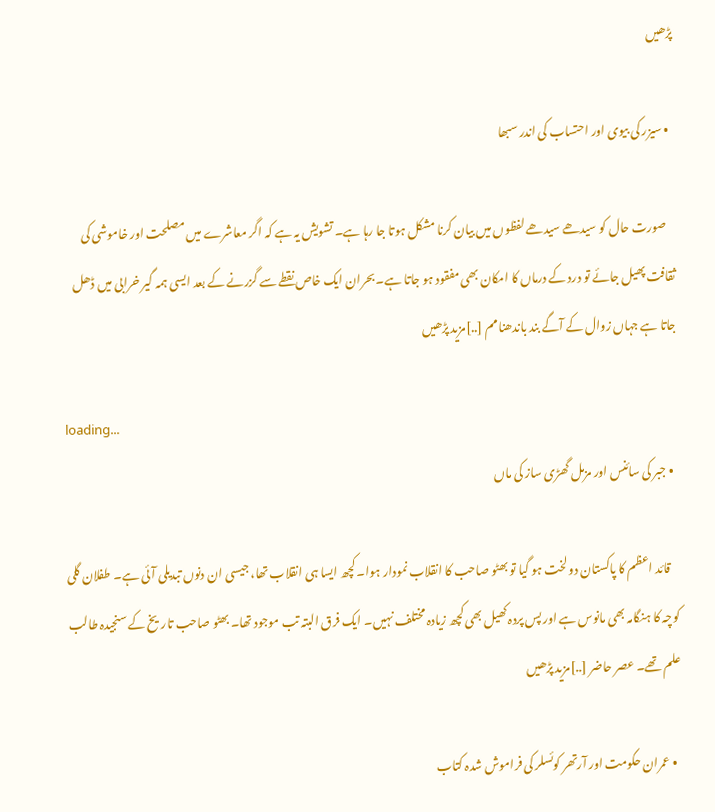پڑھیں

  • سیزر کی بیوی اور احتساب کی اندر سبھا

    صورت حال کو سیدھے سیدھے لفظوں میں بیان کرنا مشکل ہوتا جا رہا ہے۔ تشویش یہ ہے کہ اگر معاشرے میں مصلحت اور خاموشی کی ثقافت پھیل جائے تو درد کے درماں کا امکان بھی مفقود ہو جاتا ہے۔ بحران ایک خاص نقطے سے گزرنے کے بعد ایسی ہمہ گیر خرابی میں ڈھل جاتا ہے جہاں زوال کے آگے بند باندھنا مم [..]مزید پڑھیں

loading...
  • جبر کی سائنس اور مزمل گھڑی ساز کی ماں

    قائد اعظم کا پاکستان دو لخت ہو گیا تو بھٹو صاحب کا انقلاب نمودار ہوا۔ کچھ ایسا ہی انقلاب تھا، جیسی ان دنوں تبدیلی آئی ہے۔ طفلان گلی کوچہ کا ہنگامہ بھی مانوس ہے اور پس پردہ کھیل بھی کچھ زیادہ مختلف نہیں۔ ایک فرق البتہ تب موجود تھا۔ بھٹو صاحب تاریخ کے سنجیدہ طالب علم تھے۔ عصر حاضر [..]مزید پڑھیں

  • عمران حکومت اور آرتھر کوئسلر کی فراموش شدہ کتاب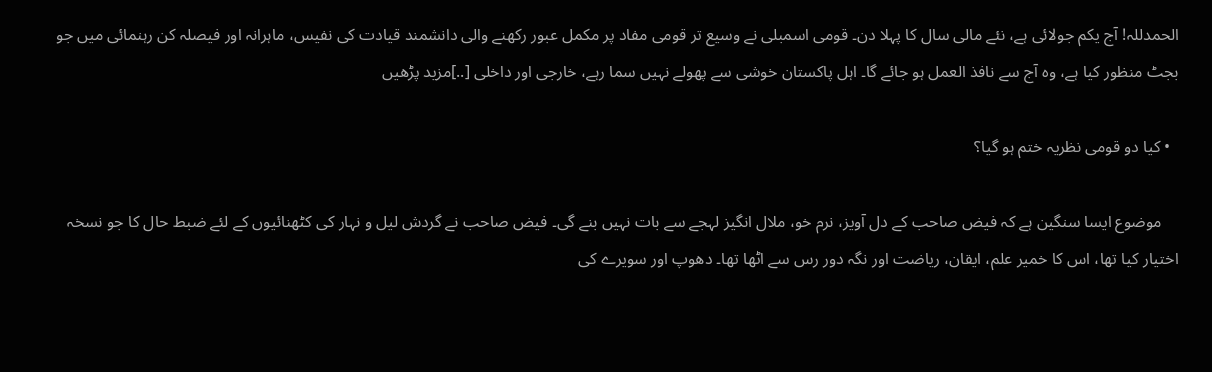الحمدللہ! آج یکم جولائی ہے، نئے مالی سال کا پہلا دن۔ قومی اسمبلی نے وسیع تر قومی مفاد پر مکمل عبور رکھنے والی دانشمند قیادت کی نفیس، ماہرانہ اور فیصلہ کن رہنمائی میں جو بجٹ منظور کیا ہے، وہ آج سے نافذ العمل ہو جائے گا۔ اہل پاکستان خوشی سے پھولے نہیں سما رہے، خارجی اور داخلی [..]مزید پڑھیں

  • کیا دو قومی نظریہ ختم ہو گیا؟

    موضوع ایسا سنگین ہے کہ فیض صاحب کے دل آویز، نرم خو، ملال انگیز لہجے سے بات نہیں بنے گی۔ فیض صاحب نے گردش لیل و نہار کی کٹھنائیوں کے لئے ضبط حال کا جو نسخہ اختیار کیا تھا، اس کا خمیر علم، ایقان، ریاضت اور نگہ دور رس سے اٹھا تھا۔ دھوپ اور سویرے کی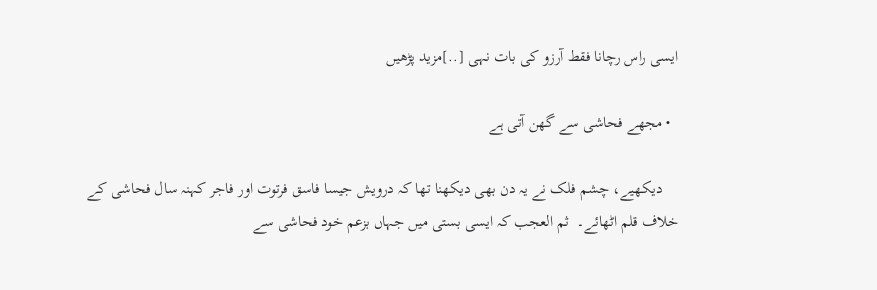ایسی راس رچانا فقط آرزو کی بات نہی [..]مزید پڑھیں

  • مجھے فحاشی سے گھن آتی ہے

    دیکھیے، چشم فلک نے یہ دن بھی دیکھنا تھا کہ درویش جیسا فاسق فرتوت اور فاجر کہنہ سال فحاشی کے خلاف قلم اٹھائے۔  ثم العجب کہ ایسی بستی میں جہاں بزعم خود فحاشی سے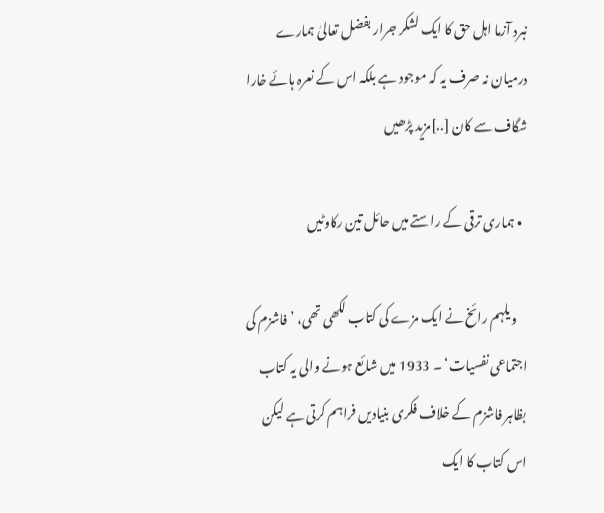نبرد آزما اہل حق کا ایک لشکر جرار بفضل تعالیٰ ہمارے درمیان نہ صرف یہ کہ موجود ہے بلکہ اس کے نعرہ ہائے خارا شگاف سے کان [..]مزید پڑھیں

  • ہماری ترقی کے راستے میں حائل تین رکاوٹیں

    ویلہم رائخ نے ایک مزے کی کتاب لکھی تھی، ’فاشزم کی اجتماعی نفسیات‘ ۔ 1933 میں شائع ہونے والی یہ کتاب بظاہر فاشزم کے خلاف فکری بنیادیں فراہم کرتی ہے لیکن اس کتاب کا ایک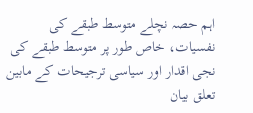اہم حصہ نچلے متوسط طبقے کی نفسیات، خاص طور پر متوسط طبقے کی نجی اقدار اور سیاسی ترجیحات کے مابین تعلق بیان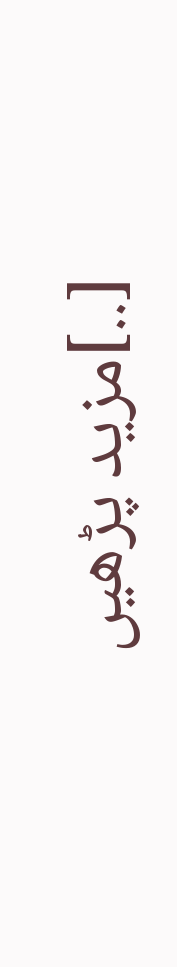[..]مزید پڑھیں